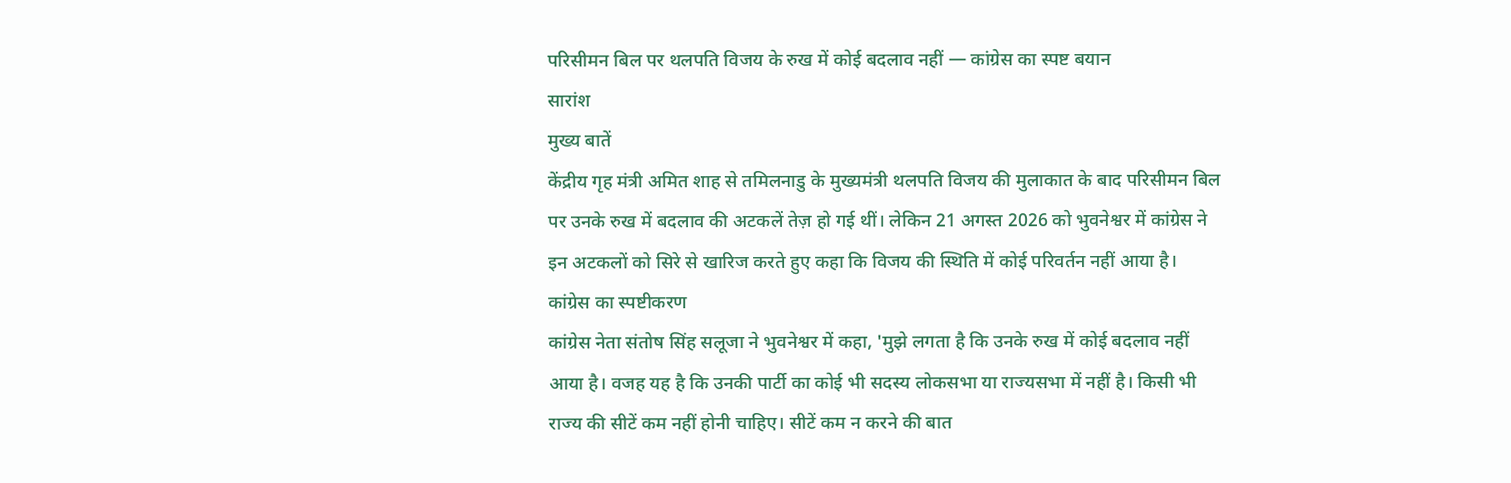परिसीमन बिल पर थलपति विजय के रुख में कोई बदलाव नहीं — कांग्रेस का स्पष्ट बयान
सारांश
मुख्य बातें
केंद्रीय गृह मंत्री अमित शाह से तमिलनाडु के मुख्यमंत्री थलपति विजय की मुलाकात के बाद परिसीमन बिल पर उनके रुख में बदलाव की अटकलें तेज़ हो गई थीं। लेकिन 21 अगस्त 2026 को भुवनेश्वर में कांग्रेस ने इन अटकलों को सिरे से खारिज करते हुए कहा कि विजय की स्थिति में कोई परिवर्तन नहीं आया है।
कांग्रेस का स्पष्टीकरण
कांग्रेस नेता संतोष सिंह सलूजा ने भुवनेश्वर में कहा, 'मुझे लगता है कि उनके रुख में कोई बदलाव नहीं आया है। वजह यह है कि उनकी पार्टी का कोई भी सदस्य लोकसभा या राज्यसभा में नहीं है। किसी भी राज्य की सीटें कम नहीं होनी चाहिए। सीटें कम न करने की बात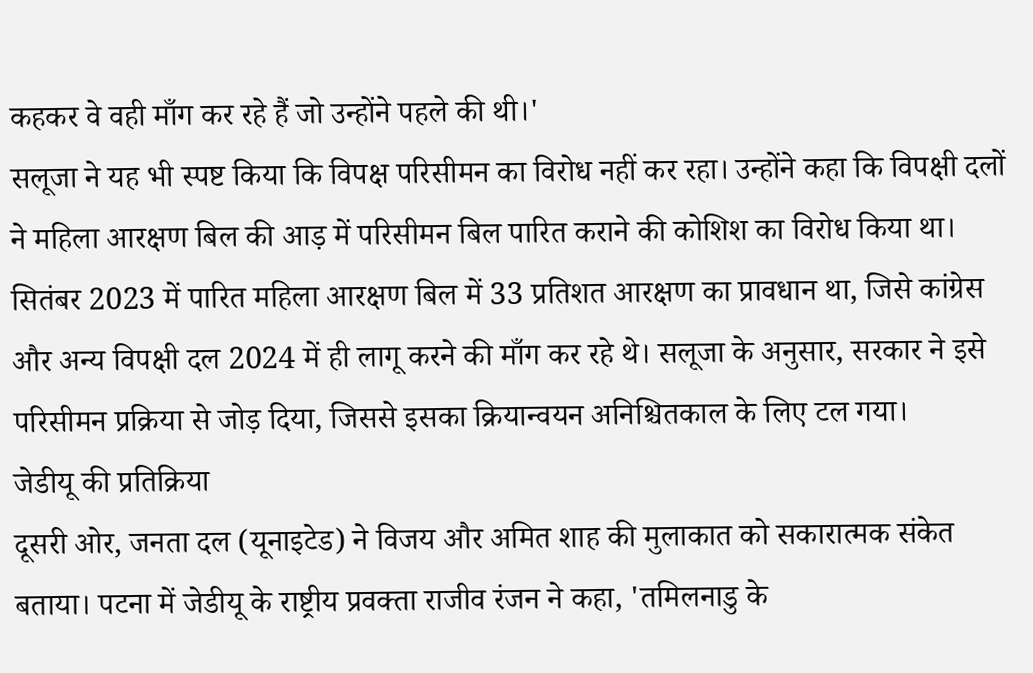कहकर वे वही माँग कर रहे हैं जो उन्होंने पहले की थी।'
सलूजा ने यह भी स्पष्ट किया कि विपक्ष परिसीमन का विरोध नहीं कर रहा। उन्होंने कहा कि विपक्षी दलों ने महिला आरक्षण बिल की आड़ में परिसीमन बिल पारित कराने की कोशिश का विरोध किया था। सितंबर 2023 में पारित महिला आरक्षण बिल में 33 प्रतिशत आरक्षण का प्रावधान था, जिसे कांग्रेस और अन्य विपक्षी दल 2024 में ही लागू करने की माँग कर रहे थे। सलूजा के अनुसार, सरकार ने इसे परिसीमन प्रक्रिया से जोड़ दिया, जिससे इसका क्रियान्वयन अनिश्चितकाल के लिए टल गया।
जेडीयू की प्रतिक्रिया
दूसरी ओर, जनता दल (यूनाइटेड) ने विजय और अमित शाह की मुलाकात को सकारात्मक संकेत बताया। पटना में जेडीयू के राष्ट्रीय प्रवक्ता राजीव रंजन ने कहा, 'तमिलनाडु के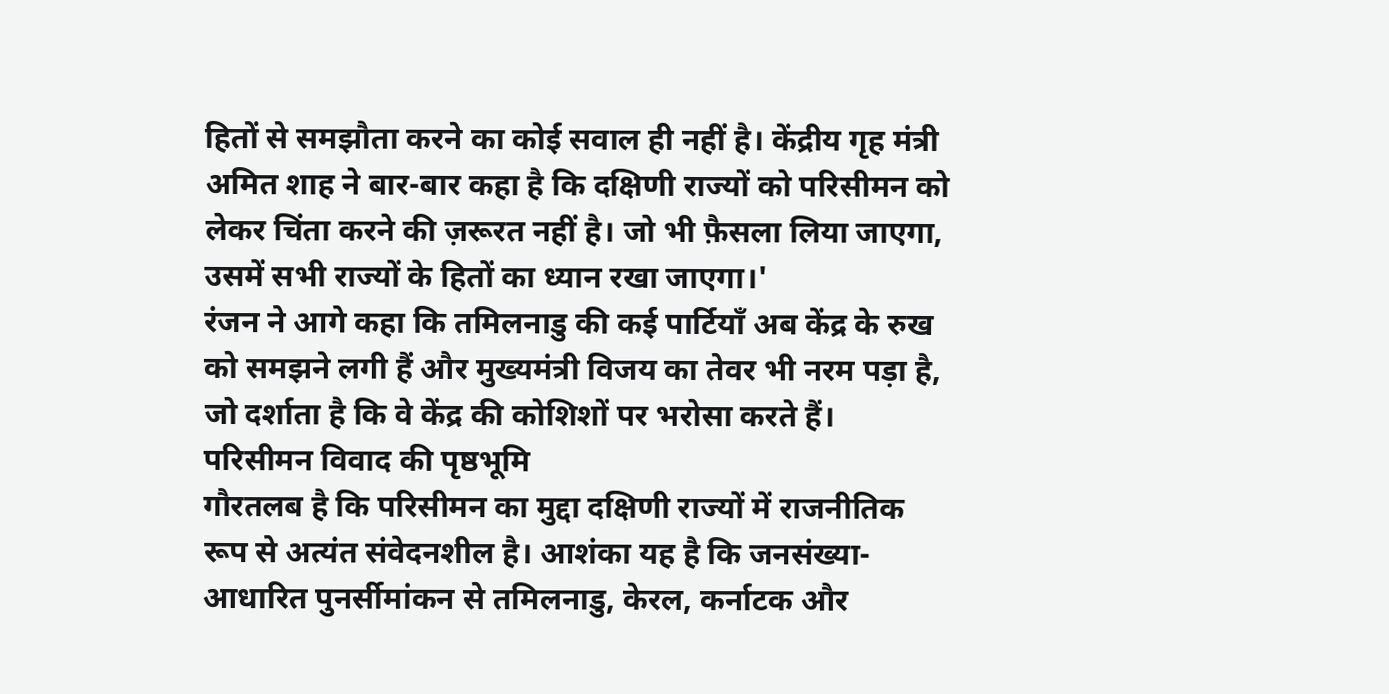हितों से समझौता करने का कोई सवाल ही नहीं है। केंद्रीय गृह मंत्री अमित शाह ने बार-बार कहा है कि दक्षिणी राज्यों को परिसीमन को लेकर चिंता करने की ज़रूरत नहीं है। जो भी फ़ैसला लिया जाएगा, उसमें सभी राज्यों के हितों का ध्यान रखा जाएगा।'
रंजन ने आगे कहा कि तमिलनाडु की कई पार्टियाँ अब केंद्र के रुख को समझने लगी हैं और मुख्यमंत्री विजय का तेवर भी नरम पड़ा है, जो दर्शाता है कि वे केंद्र की कोशिशों पर भरोसा करते हैं।
परिसीमन विवाद की पृष्ठभूमि
गौरतलब है कि परिसीमन का मुद्दा दक्षिणी राज्यों में राजनीतिक रूप से अत्यंत संवेदनशील है। आशंका यह है कि जनसंख्या-आधारित पुनर्सीमांकन से तमिलनाडु, केरल, कर्नाटक और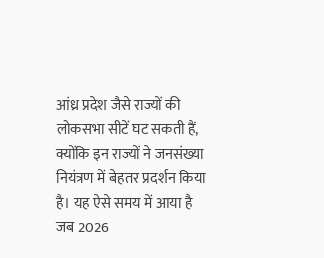आंध्र प्रदेश जैसे राज्यों की लोकसभा सीटें घट सकती हैं, क्योंकि इन राज्यों ने जनसंख्या नियंत्रण में बेहतर प्रदर्शन किया है। यह ऐसे समय में आया है जब 2026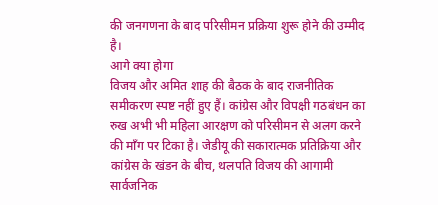की जनगणना के बाद परिसीमन प्रक्रिया शुरू होने की उम्मीद है।
आगे क्या होगा
विजय और अमित शाह की बैठक के बाद राजनीतिक समीकरण स्पष्ट नहीं हुए हैं। कांग्रेस और विपक्षी गठबंधन का रुख अभी भी महिला आरक्षण को परिसीमन से अलग करने की माँग पर टिका है। जेडीयू की सकारात्मक प्रतिक्रिया और कांग्रेस के खंडन के बीच, थलपति विजय की आगामी सार्वजनिक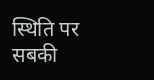स्थिति पर सबकी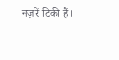नज़रें टिकी हैं।